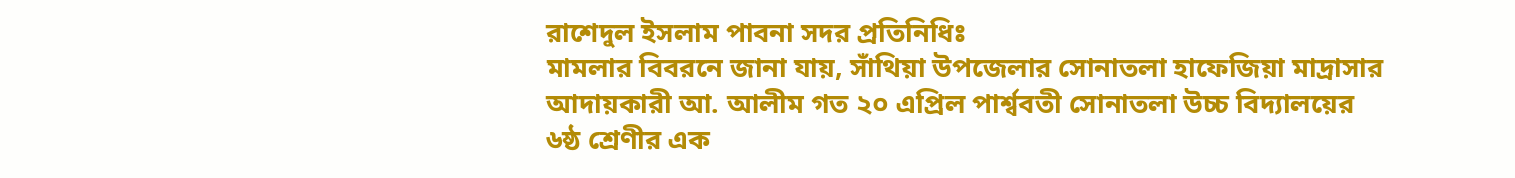রাশেদুল ইসলাম পাবনা সদর প্রতিনিধিঃ
মামলার বিবরনে জানা যায়, সাঁথিয়া উপজেলার সোনাতলা হাফেজিয়া মাদ্রাসার আদায়কারী আ. আলীম গত ২০ এপ্রিল পার্শ্ববতী সোনাতলা উচ্চ বিদ্যালয়ের ৬ষ্ঠ শ্রেণীর এক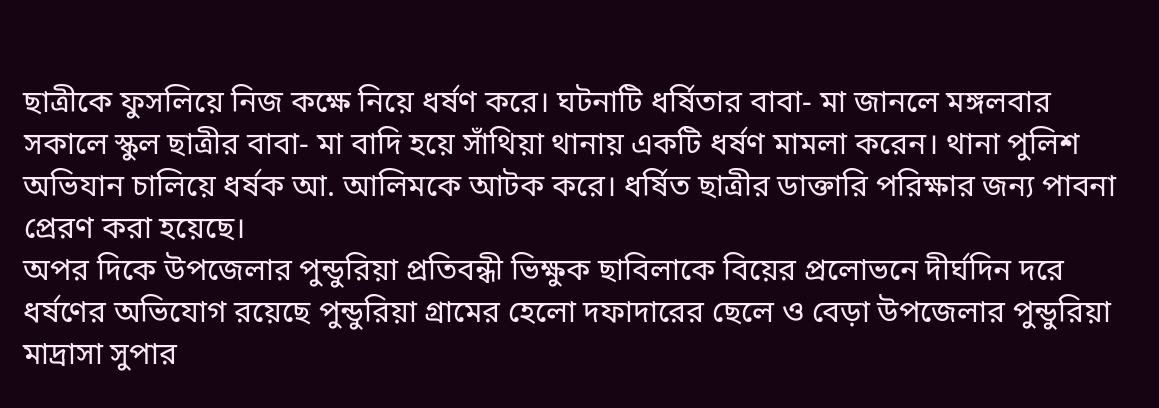ছাত্রীকে ফুসলিয়ে নিজ কক্ষে নিয়ে ধর্ষণ করে। ঘটনাটি ধর্ষিতার বাবা- মা জানলে মঙ্গলবার সকালে স্কুল ছাত্রীর বাবা- মা বাদি হয়ে সাঁথিয়া থানায় একটি ধর্ষণ মামলা করেন। থানা পুলিশ অভিযান চালিয়ে ধর্ষক আ. আলিমকে আটক করে। ধর্ষিত ছাত্রীর ডাক্তারি পরিক্ষার জন্য পাবনা প্রেরণ করা হয়েছে।
অপর দিকে উপজেলার পুন্ডুরিয়া প্রতিবন্ধী ভিক্ষুক ছাবিলাকে বিয়ের প্রলোভনে দীর্ঘদিন দরে ধর্ষণের অভিযোগ রয়েছে পুন্ডুরিয়া গ্রামের হেলো দফাদারের ছেলে ও বেড়া উপজেলার পুন্ডুরিয়া মাদ্রাসা সুপার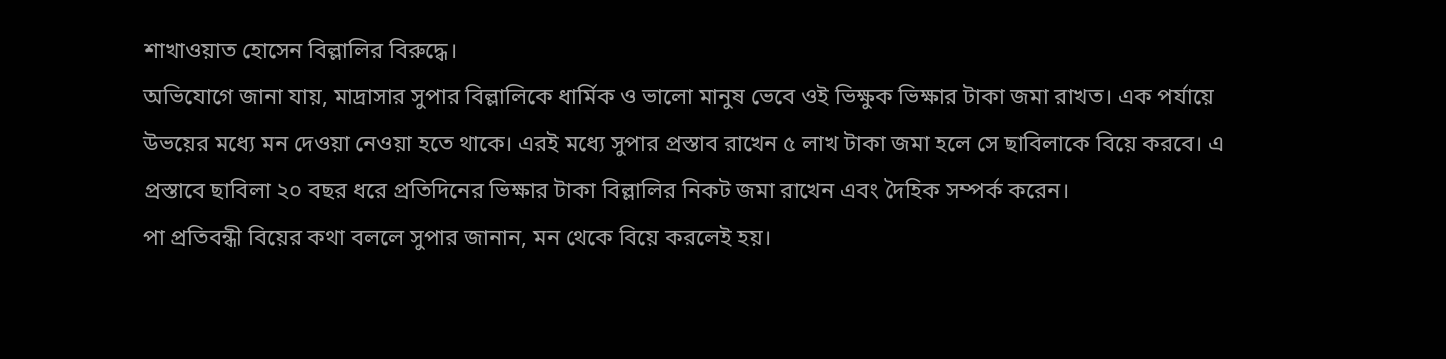শাখাওয়াত হোসেন বিল্লালির বিরুদ্ধে।
অভিযোগে জানা যায়, মাদ্রাসার সুপার বিল্লালিকে ধার্মিক ও ভালো মানুষ ভেবে ওই ভিক্ষুক ভিক্ষার টাকা জমা রাখত। এক পর্যায়ে উভয়ের মধ্যে মন দেওয়া নেওয়া হতে থাকে। এরই মধ্যে সুপার প্রস্তাব রাখেন ৫ লাখ টাকা জমা হলে সে ছাবিলাকে বিয়ে করবে। এ প্রস্তাবে ছাবিলা ২০ বছর ধরে প্রতিদিনের ভিক্ষার টাকা বিল্লালির নিকট জমা রাখেন এবং দৈহিক সম্পর্ক করেন।
পা প্রতিবন্ধী বিয়ের কথা বললে সুপার জানান, মন থেকে বিয়ে করলেই হয়।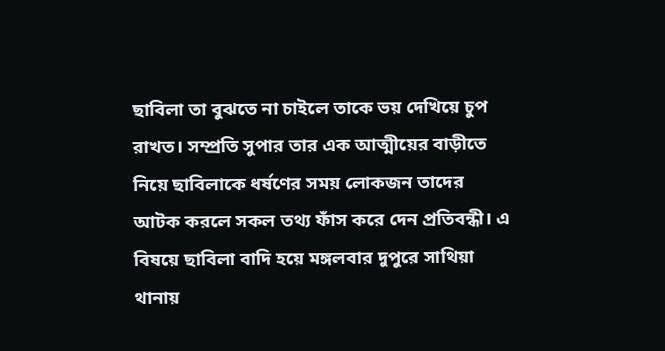ছাবিলা তা বুঝতে না চাইলে তাকে ভয় দেখিয়ে চুপ রাখত। সম্প্রতি সুপার তার এক আত্মীয়ের বাড়ীতে নিয়ে ছাবিলাকে ধর্ষণের সময় লোকজন তাদের আটক করলে সকল তথ্য ফাঁস করে দেন প্রতিবন্ধী। এ বিষয়ে ছাবিলা বাদি হয়ে মঙ্গলবার দুপুরে সাথিয়া থানায়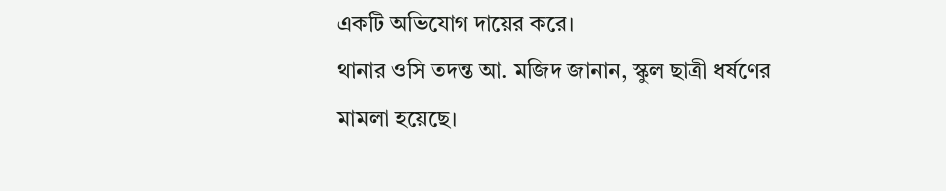একটি অভিযোগ দায়ের করে।
থানার ওসি তদন্ত আ. মজিদ জানান, স্কুল ছাত্রী ধর্ষণের মামলা হয়েছে।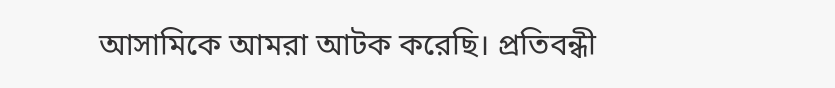আসামিকে আমরা আটক করেছি। প্রতিবন্ধী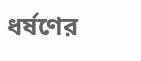ধর্ষণের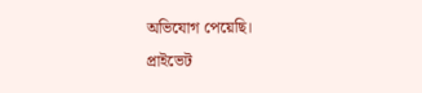অভিযোগ পেয়েছি।
প্রাইভেট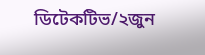ডিটেকটিভ/২জুন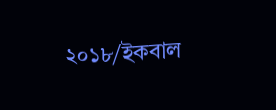২০১৮/ইকবাল